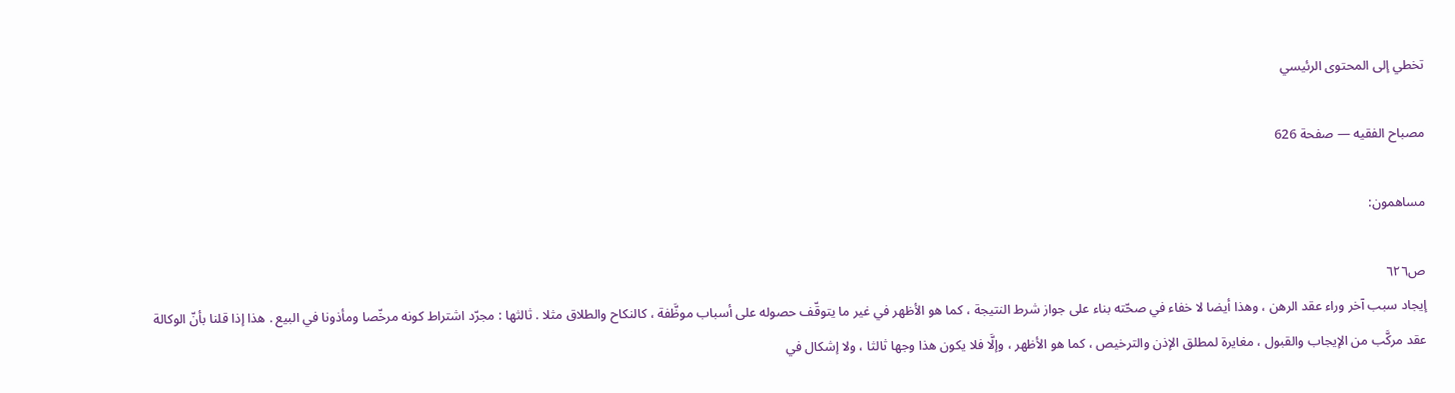تخطي إلى المحتوى الرئيسي

مصباح الفقيه — صفحة 626

مساهمون:

ص٦٢٦
إيجاد سبب آخر وراء عقد الرهن ، وهذا أيضا لا خفاء في صحّته بناء على جواز شرط النتيجة ، كما هو الأظهر في غير ما يتوقّف حصوله على أسباب موظَّفة ، كالنكاح والطلاق مثلا . ثالثها : مجرّد اشتراط كونه مرخّصا ومأذونا في البيع . هذا إذا قلنا بأنّ الوكالة عقد مركَّب من الإيجاب والقبول ، مغايرة لمطلق الإذن والترخيص ، كما هو الأظهر ، وإلَّا فلا يكون هذا وجها ثالثا ، ولا إشكال في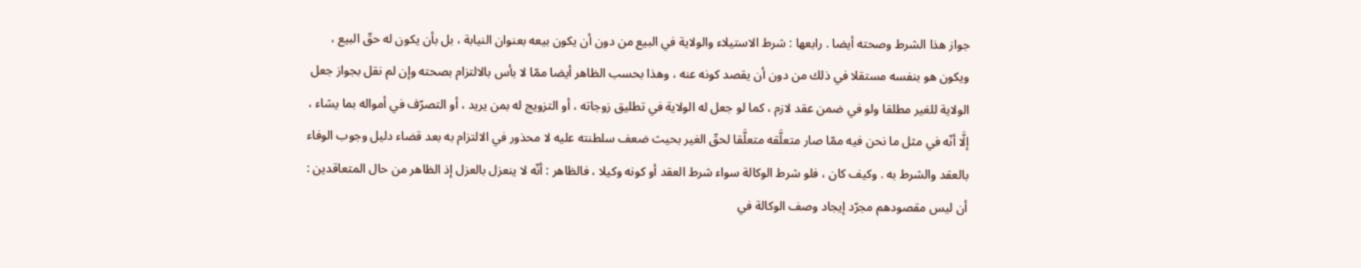جواز هذا الشرط وصحته أيضا . رابعها : شرط الاستيلاء والولاية في البيع من دون أن يكون بيعه بعنوان النيابة ، بل بأن يكون له حقّ البيع ، ويكون هو بنفسه مستقلا في ذلك من دون أن يقصد كونه عنه ، وهذا بحسب الظاهر أيضا ممّا لا بأس بالالتزام بصحته وإن لم نقل بجواز جعل الولاية للغير مطلقا ولو في ضمن عقد لازم ، كما لو جعل له الولاية في تطليق زوجاته ، أو التزويج له بمن يريد ، أو التصرّف في أمواله بما يشاء ، إلَّا أنّه في مثل ما نحن فيه ممّا صار متعلَّقه متعلَّقا لحقّ الغير بحيث ضعف سلطنته عليه لا محذور في الالتزام به بعد قضاء دليل وجوب الوفاء بالعقد والشرط به . وكيف كان ، فلو شرط الوكالة سواء شرط العقد أو كونه وكيلا ، فالظاهر : أنّه لا ينعزل بالعزل إذ الظاهر من حال المتعاقدين : أن ليس مقصودهم مجرّد إيجاد وصف الوكالة في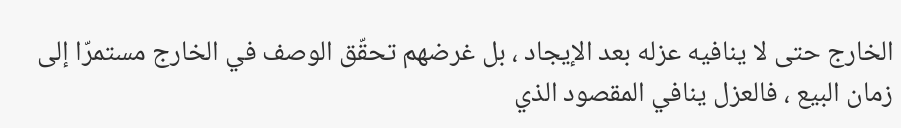الخارج حتى لا ينافيه عزله بعد الإيجاد ، بل غرضهم تحقّق الوصف في الخارج مستمرّا إلى زمان البيع ، فالعزل ينافي المقصود الذي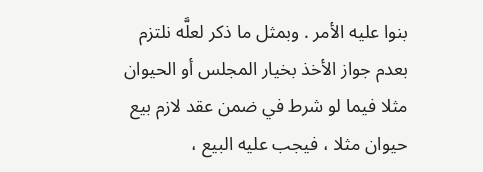بنوا عليه الأمر . وبمثل ما ذكر لعلَّه نلتزم بعدم جواز الأخذ بخيار المجلس أو الحيوان مثلا فيما لو شرط في ضمن عقد لازم بيع حيوان مثلا ، فيجب عليه البيع ،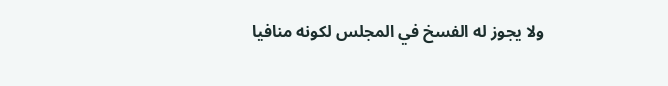ولا يجوز له الفسخ في المجلس لكونه منافيا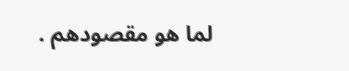لما هو مقصودهم .